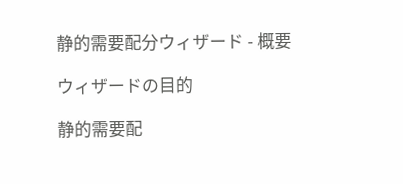静的需要配分ウィザード - 概要

ウィザードの目的

静的需要配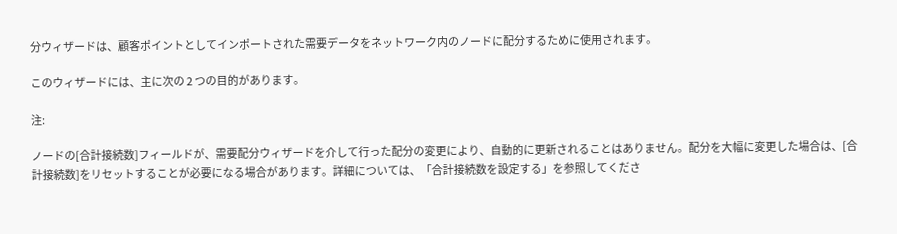分ウィザードは、顧客ポイントとしてインポートされた需要データをネットワーク内のノードに配分するために使用されます。

このウィザードには、主に次の 2 つの目的があります。

注:

ノードの[合計接続数]フィールドが、需要配分ウィザードを介して行った配分の変更により、自動的に更新されることはありません。配分を大幅に変更した場合は、[合計接続数]をリセットすることが必要になる場合があります。詳細については、「合計接続数を設定する」を参照してくださ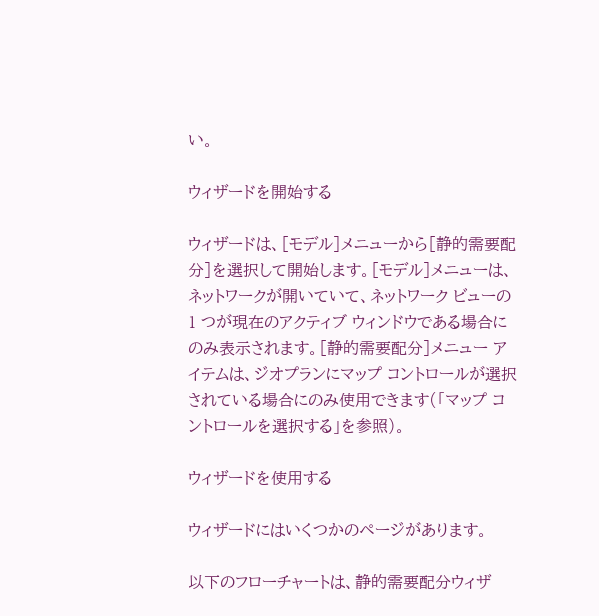い。

ウィザードを開始する

ウィザードは、[モデル]メニューから[静的需要配分]を選択して開始します。[モデル]メニューは、ネットワークが開いていて、ネットワーク ビューの 1 つが現在のアクティブ ウィンドウである場合にのみ表示されます。[静的需要配分]メニュー アイテムは、ジオプランにマップ コントロールが選択されている場合にのみ使用できます(「マップ コントロールを選択する」を参照)。

ウィザードを使用する

ウィザードにはいくつかのページがあります。

以下のフローチャートは、静的需要配分ウィザ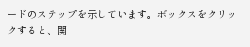ードのステップを示しています。ボックスをクリックすると、関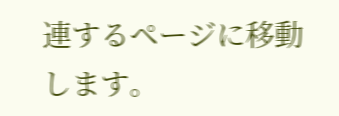連するページに移動します。